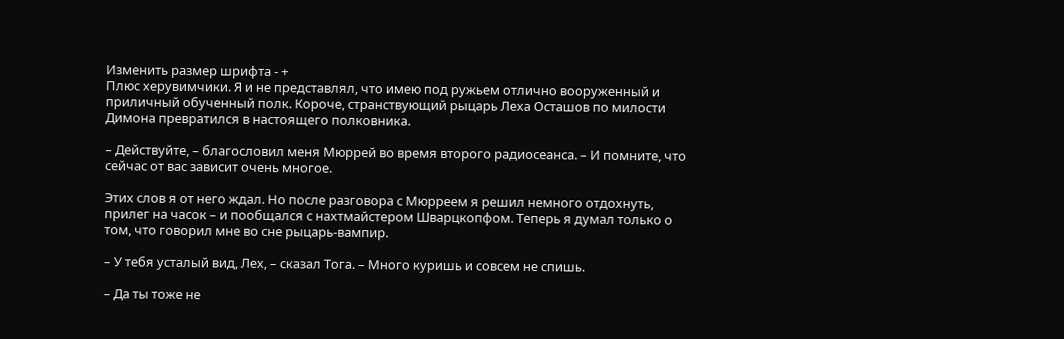Изменить размер шрифта - +
Плюс херувимчики. Я и не представлял, что имею под ружьем отлично вооруженный и приличный обученный полк. Короче, странствующий рыцарь Леха Осташов по милости Димона превратился в настоящего полковника.

– Действуйте, – благословил меня Мюррей во время второго радиосеанса. – И помните, что сейчас от вас зависит очень многое.

Этих слов я от него ждал. Но после разговора с Мюрреем я решил немного отдохнуть, прилег на часок – и пообщался с нахтмайстером Шварцкопфом. Теперь я думал только о том, что говорил мне во сне рыцарь-вампир.

– У тебя усталый вид, Лех, – сказал Тога. – Много куришь и совсем не спишь.

– Да ты тоже не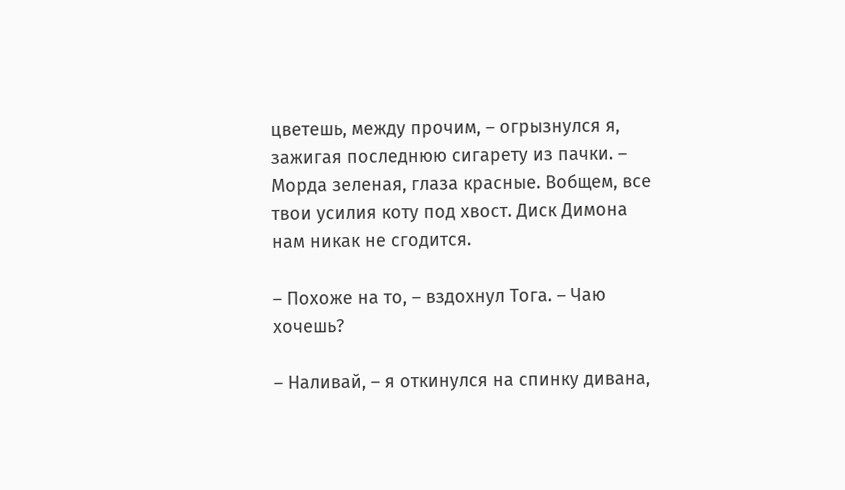цветешь, между прочим, – огрызнулся я, зажигая последнюю сигарету из пачки. – Морда зеленая, глаза красные. Вобщем, все твои усилия коту под хвост. Диск Димона нам никак не сгодится.

– Похоже на то, – вздохнул Тога. – Чаю хочешь?

– Наливай, – я откинулся на спинку дивана,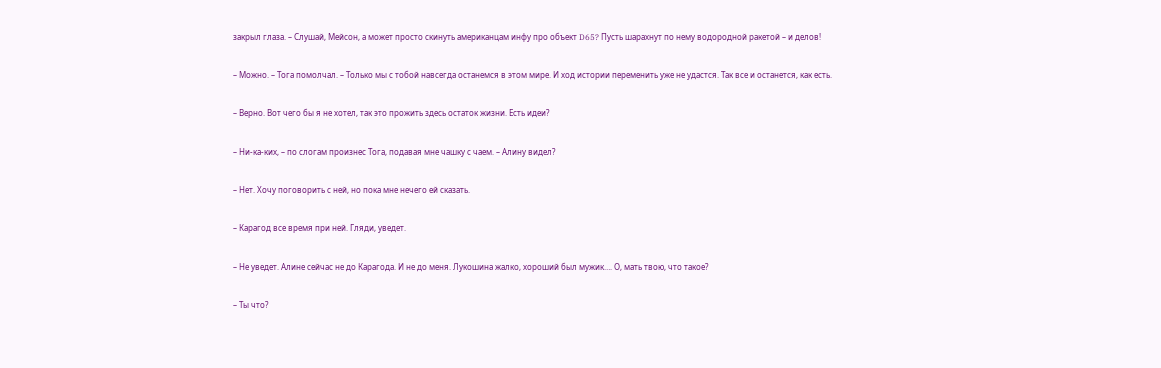закрыл глаза. – Слушай, Мейсон, а может просто скинуть американцам инфу про объект D65? Пусть шарахнут по нему водородной ракетой – и делов!

– Можно. – Тога помолчал. – Только мы с тобой навсегда останемся в этом мире. И ход истории переменить уже не удастся. Так все и останется, как есть.

– Верно. Вот чего бы я не хотел, так это прожить здесь остаток жизни. Есть идеи?

– Ни-ка-ких, – по слогам произнес Тога, подавая мне чашку с чаем. – Алину видел?

– Нет. Хочу поговорить с ней, но пока мне нечего ей сказать.

– Карагод все время при ней. Гляди, уведет.

– Не уведет. Алине сейчас не до Карагода. И не до меня. Лукошина жалко, хороший был мужик…. О, мать твою, что такое?

– Ты что?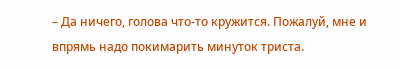– Да ничего, голова что-то кружится. Пожалуй, мне и впрямь надо покимарить минуток триста.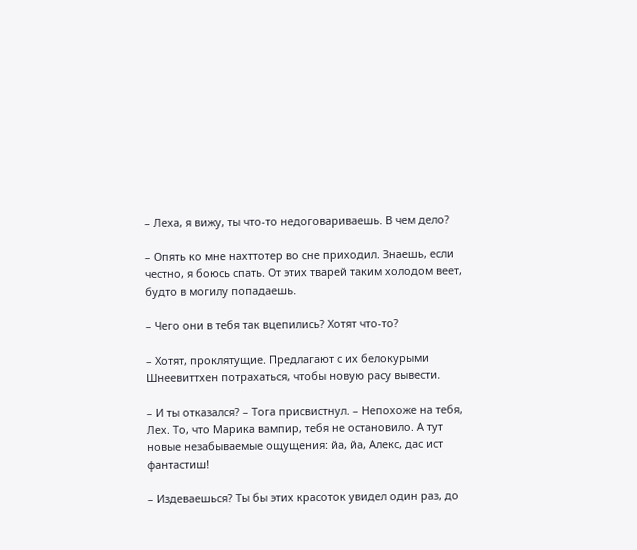– Леха, я вижу, ты что-то недоговариваешь. В чем дело?

– Опять ко мне нахттотер во сне приходил. Знаешь, если честно, я боюсь спать. От этих тварей таким холодом веет, будто в могилу попадаешь.

– Чего они в тебя так вцепились? Хотят что-то?

– Хотят, проклятущие. Предлагают с их белокурыми Шнеевиттхен потрахаться, чтобы новую расу вывести.

– И ты отказался? – Тога присвистнул. – Непохоже на тебя, Лех. То, что Марика вампир, тебя не остановило. А тут новые незабываемые ощущения: йа, йа, Алекс, дас ист фантастиш!

– Издеваешься? Ты бы этих красоток увидел один раз, до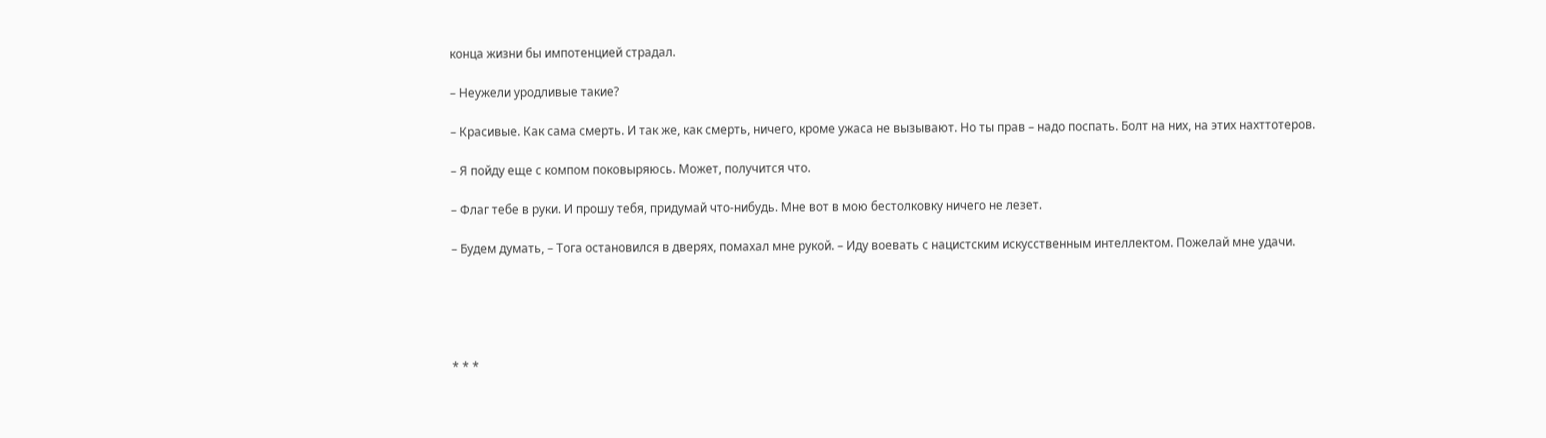конца жизни бы импотенцией страдал.

– Неужели уродливые такие?

– Красивые. Как сама смерть. И так же, как смерть, ничего, кроме ужаса не вызывают. Но ты прав – надо поспать. Болт на них, на этих нахттотеров.

– Я пойду еще с компом поковыряюсь. Может, получится что.

– Флаг тебе в руки. И прошу тебя, придумай что-нибудь. Мне вот в мою бестолковку ничего не лезет.

– Будем думать, – Тога остановился в дверях, помахал мне рукой. – Иду воевать с нацистским искусственным интеллектом. Пожелай мне удачи.





* * *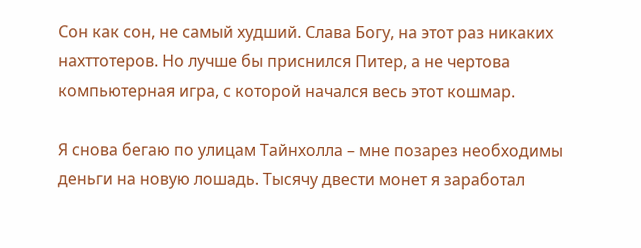Сон как сон, не самый худший. Слава Богу, на этот раз никаких нахттотеров. Но лучше бы приснился Питер, а не чертова компьютерная игра, с которой начался весь этот кошмар.

Я снова бегаю по улицам Тайнхолла – мне позарез необходимы деньги на новую лошадь. Тысячу двести монет я заработал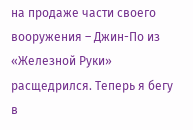на продаже части своего вооружения – Джин-По из «Железной Руки» расщедрился. Теперь я бегу в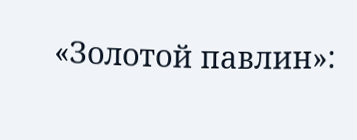«Золотой павлин»: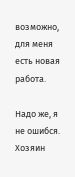возможно, для меня есть новая работа.

Надо же, я не ошибся. Хозяин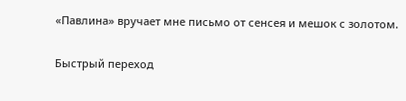«Павлина» вручает мне письмо от сенсея и мешок с золотом.

Быстрый переход